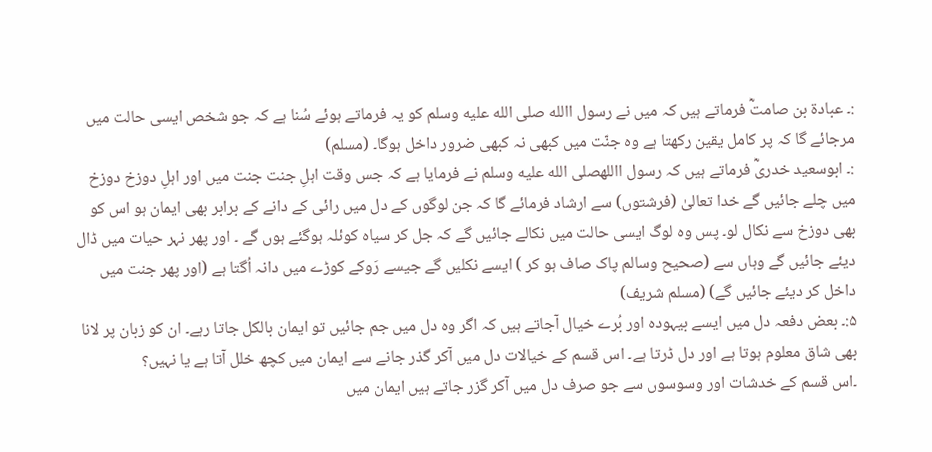:۔ عبادۃ بن صامتؓ فرماتے ہیں کہ میں نے رسول االله صلى الله عليه وسلم کو یہ فرماتے ہوئے سُنا ہے کہ جو شخص ایسی حالت میں مرجائے گا کہ پر کامل یقین رکھتا ہے وہ جنّت میں کبھی نہ کبھی ضرور داخل ہوگا۔ (مسلم)
:۔ ابوسعید خدریؓ فرماتے ہیں کہ رسول االلهصلى الله عليه وسلم نے فرمایا ہے کہ جس وقت اہلِ جنت جنت میں اور اہلِ دوزخ دوزخ میں چلے جائیں گے خدا تعالیٰ (فرشتوں) سے ارشاد فرمائے گا کہ جن لوگوں کے دل میں رائی کے دانے کے برابر بھی ایمان ہو اس کو بھی دوزخ سے نکال لو۔ پس وہ لوگ ایسی حالت میں نکالے جائیں گے کہ جل کر سیاہ کوئلہ ہوگئے ہوں گے ۔ اور پھر نہر حیات میں ڈال دیئے جائیں گے وہاں سے (صحیح وسالم پاک صاف ہو کر ) ایسے نکلیں گے جیسے رَوکے کوڑے میں دانہ اُگتا ہے (اور پھر جنت میں داخل کر دیئے جائیں گے) (مسلم شریف)
۵:۔ بعض دفعہ دل میں ایسے بیہودہ اور بُرے خیال آجاتے ہیں کہ اگر وہ دل میں جم جائیں تو ایمان بالکل جاتا رہے۔ ان کو زبان پر لانا بھی شاق معلوم ہوتا ہے اور دل ڈرتا ہے۔ اس قسم کے خیالات دل میں آکر گذر جانے سے ایمان میں کچھ خلل آتا ہے یا نہیں؟
۔اس قسم کے خدشات اور وسوسوں سے جو صرف دل میں آکر گزر جاتے ہیں ایمان میں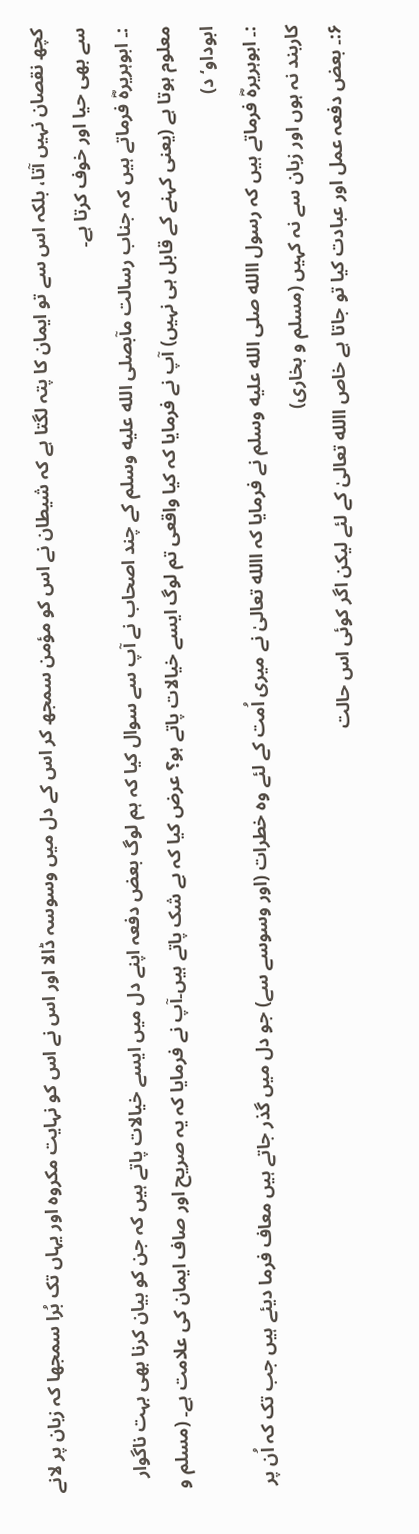کچھ نقصان نہیں آتا، بلکہ اس سے تو ایمان کا پتہ لگتا ہے کہ شیطان نے اس کو مؤمن سمجھ کر اس کے دل میں وسوسہ ڈالا اور اس نے اس کو نہایت مکروہ اور یہاں تک بُرا سمجھا کہ زبان پر لانے سے بھی حیا اور خوف کرتا ہے۔
:۔ ابوہریرہؓ فرماتے ہیں کہ جناب رسالت مآبصلى الله عليه وسلم کے چند اصحاب نے آپ سے سوال کیا کہ ہم لوگ بعض دفعہ اپنے دل میں ایسے خیالات پاتے ہیں کہ جن کو بیان کرنا بھی بہت ناگوار معلوم ہوتا ہے (یعنی کہنے کے قابل ہی نہیں) آپ نے فرمایا کہ کیا واقعی تم لوگ ایسے خیالات پاتے ہو؟ عرض کیا کہ بے شک پاتے ہیں۔آپ نے فرمایا کہ یہ صریح اور صاف ایمان کی علامت ہے۔ (مسلم و ابوداو‘د)
:۔ ابوہریرہؓ فرماتے ہیں کہ رسول االله صلى الله عليه وسلم نے فرمایا کہ االله تعالیٰ نے میری اُمت کے لئے وہ خطرات (اور وسوسے سے) جو دل میں گذر جاتے ہیں معاف فرما دیئے ہیں جب تک کہ اُن پر کاربند نہ ہوں اور زبان سے نہ کہیں (مسلم و بخاری)
۶:۔ بعض دفعہ عمل اور عبادت کیا تو جاتا ہے خاص االله تعالیٰ کے لئے لیکن اگر کوئی اس حالت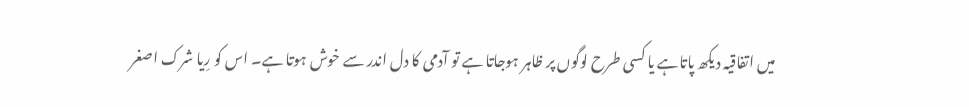میں اتفاقیہ دیکھ پاتاہے یا کسی طرح لوگوں پر ظاہر ہوجاتا ہے تو آدمی کا دل اندر سے خوش ہوتا ہے۔ اس کو رِیا شرک اصغر